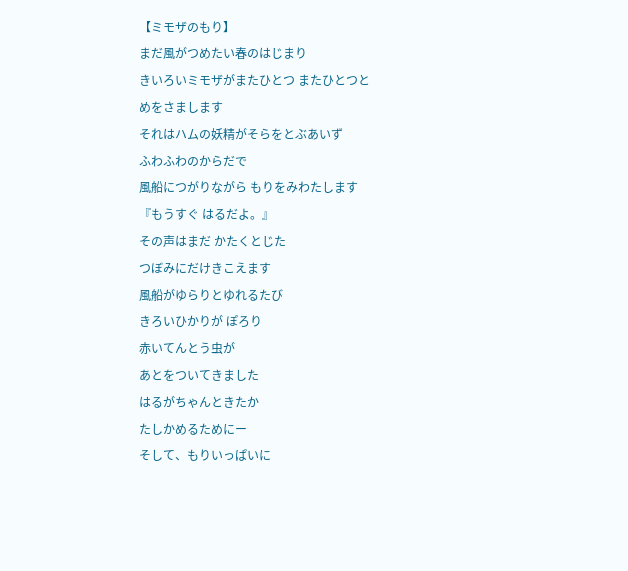【ミモザのもり】
まだ風がつめたい春のはじまり
きいろいミモザがまたひとつ またひとつと
めをさまします
それはハムの妖精がそらをとぶあいず
ふわふわのからだで
風船につがりながら もりをみわたします
『もうすぐ はるだよ。』
その声はまだ かたくとじた
つぼみにだけきこえます
風船がゆらりとゆれるたび
きろいひかりが ぽろり
赤いてんとう虫が
あとをついてきました
はるがちゃんときたか
たしかめるためにー
そして、もりいっぱいに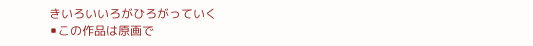きいろいいろがひろがっていく
▪この作品は原画で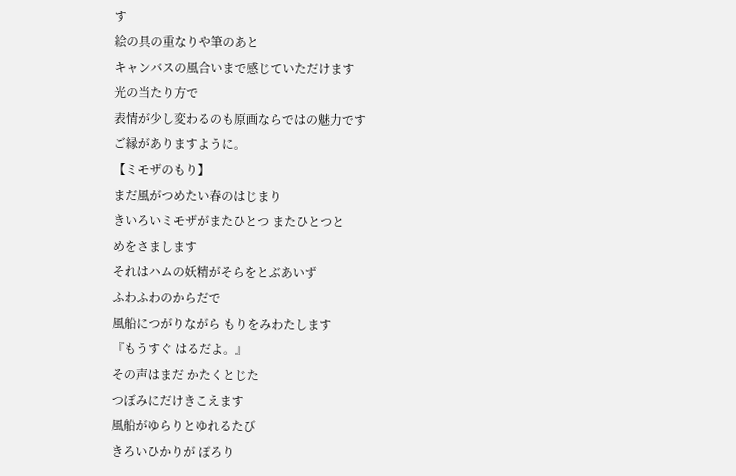す
絵の具の重なりや筆のあと
キャンバスの風合いまで感じていただけます
光の当たり方で
表情が少し変わるのも原画ならではの魅力です
ご縁がありますように。
【ミモザのもり】
まだ風がつめたい春のはじまり
きいろいミモザがまたひとつ またひとつと
めをさまします
それはハムの妖精がそらをとぶあいず
ふわふわのからだで
風船につがりながら もりをみわたします
『もうすぐ はるだよ。』
その声はまだ かたくとじた
つぼみにだけきこえます
風船がゆらりとゆれるたび
きろいひかりが ぽろり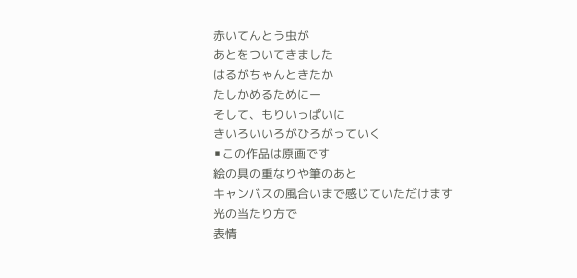赤いてんとう虫が
あとをついてきました
はるがちゃんときたか
たしかめるためにー
そして、もりいっぱいに
きいろいいろがひろがっていく
▪この作品は原画です
絵の具の重なりや筆のあと
キャンバスの風合いまで感じていただけます
光の当たり方で
表情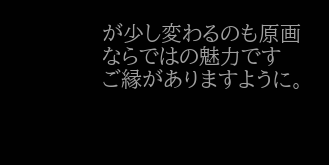が少し変わるのも原画ならではの魅力です
ご縁がありますように。